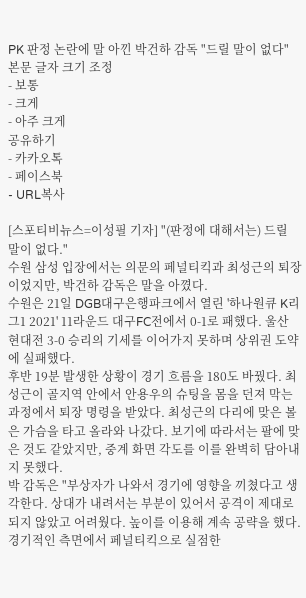PK 판정 논란에 말 아낀 박건하 감독 "드릴 말이 없다"
본문 글자 크기 조정
- 보통
- 크게
- 아주 크게
공유하기
- 카카오톡
- 페이스북
- URL복사

[스포티비뉴스=이성필 기자] "(판정에 대해서는) 드릴 말이 없다."
수원 삼성 입장에서는 의문의 페널티킥과 최성근의 퇴장이었지만, 박건하 감독은 말을 아꼈다.
수원은 21일 DGB대구은행파크에서 열린 '하나원큐 K리그1 2021' 11라운드 대구FC전에서 0-1로 패했다. 울산 현대전 3-0 승리의 기세를 이어가지 못하며 상위권 도약에 실패했다.
후반 19분 발생한 상황이 경기 흐름을 180도 바꿨다. 최성근이 골지역 안에서 안용우의 슈팅을 몸을 던져 막는 과정에서 퇴장 명령을 받았다. 최성근의 다리에 맞은 볼은 가슴을 타고 올라와 나갔다. 보기에 따라서는 팔에 맞은 것도 같았지만, 중계 화면 각도를 이를 완벽히 담아내지 못했다.
박 감독은 "부상자가 나와서 경기에 영향을 끼쳤다고 생각한다. 상대가 내려서는 부분이 있어서 공격이 제대로 되지 않았고 어려웠다. 높이를 이용해 계속 공략을 했다. 경기적인 측면에서 페널티킥으로 실점한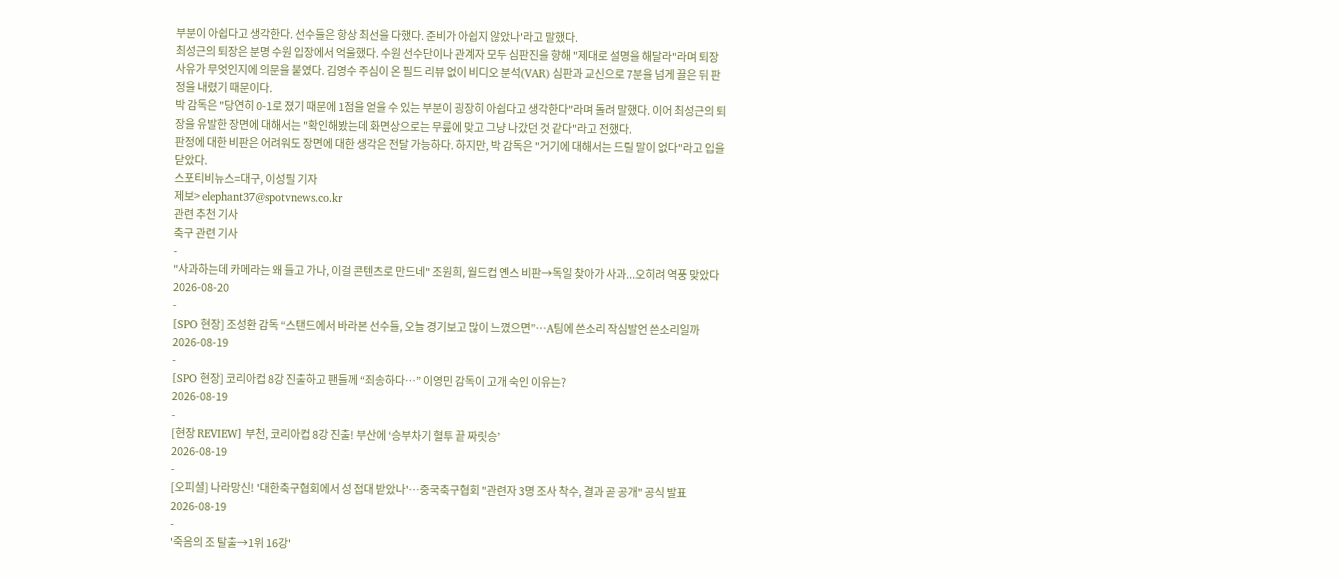부분이 아쉽다고 생각한다. 선수들은 항상 최선을 다했다. 준비가 아쉽지 않았나'라고 말했다.
최성근의 퇴장은 분명 수원 입장에서 억울했다. 수원 선수단이나 관계자 모두 심판진을 향해 "제대로 설명을 해달라"라며 퇴장 사유가 무엇인지에 의문을 붙였다. 김영수 주심이 온 필드 리뷰 없이 비디오 분석(VAR) 심판과 교신으로 7분을 넘게 끌은 뒤 판정을 내렸기 때문이다.
박 감독은 "당연히 0-1로 졌기 때문에 1점을 얻을 수 있는 부분이 굉장히 아쉽다고 생각한다"라며 돌려 말했다. 이어 최성근의 퇴장을 유발한 장면에 대해서는 "확인해봤는데 화면상으로는 무릎에 맞고 그냥 나갔던 것 같다"라고 전했다.
판정에 대한 비판은 어려워도 장면에 대한 생각은 전달 가능하다. 하지만, 박 감독은 "거기에 대해서는 드릴 말이 없다"라고 입을 닫았다.
스포티비뉴스=대구, 이성필 기자
제보> elephant37@spotvnews.co.kr
관련 추천 기사
축구 관련 기사
-
"사과하는데 카메라는 왜 들고 가나, 이걸 콘텐츠로 만드네" 조원희, 월드컵 옌스 비판→독일 찾아가 사과...오히려 역풍 맞았다
2026-08-20
-
[SPO 현장] 조성환 감독 “스탠드에서 바라본 선수들, 오늘 경기보고 많이 느꼈으면”…A팀에 쓴소리 작심발언 쓴소리일까
2026-08-19
-
[SPO 현장] 코리아컵 8강 진출하고 팬들께 “죄송하다…” 이영민 감독이 고개 숙인 이유는?
2026-08-19
-
[현장 REVIEW] 부천, 코리아컵 8강 진출! 부산에 ‘승부차기 혈투 끝 짜릿승’
2026-08-19
-
[오피셜] 나라망신! '대한축구협회에서 성 접대 받았나'…중국축구협회 "관련자 3명 조사 착수, 결과 곧 공개" 공식 발표
2026-08-19
-
'죽음의 조 탈출→1위 16강'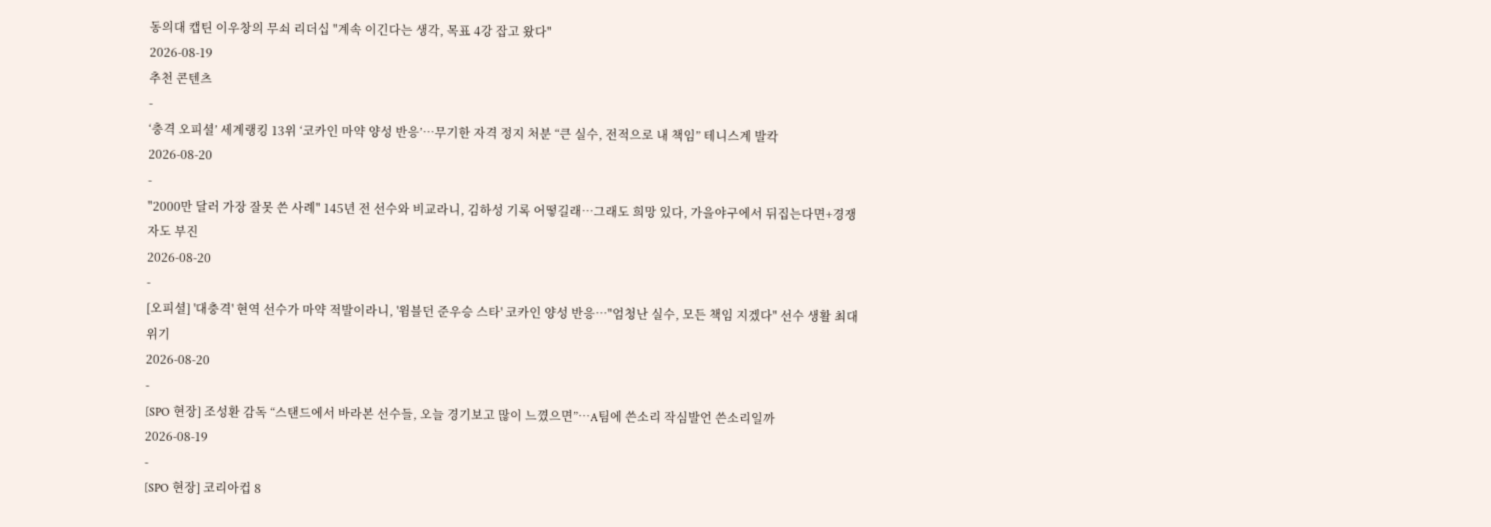동의대 캡틴 이우창의 무쇠 리더십 "계속 이긴다는 생각, 목표 4강 잡고 왔다"
2026-08-19
추천 콘텐츠
-
‘충격 오피셜’ 세계랭킹 13위 ‘코카인 마약 양성 반응’…무기한 자격 정지 처분 “큰 실수, 전적으로 내 책임” 테니스계 발칵
2026-08-20
-
"2000만 달러 가장 잘못 쓴 사례" 145년 전 선수와 비교라니, 김하성 기록 어떻길래…그래도 희망 있다, 가을야구에서 뒤집는다면+경쟁자도 부진
2026-08-20
-
[오피셜] '대충격' 현역 선수가 마약 적발이라니, '윔블던 준우승 스타' 코카인 양성 반응…"엄청난 실수, 모든 책임 지겠다" 선수 생활 최대 위기
2026-08-20
-
[SPO 현장] 조성환 감독 “스탠드에서 바라본 선수들, 오늘 경기보고 많이 느꼈으면”…A팀에 쓴소리 작심발언 쓴소리일까
2026-08-19
-
[SPO 현장] 코리아컵 8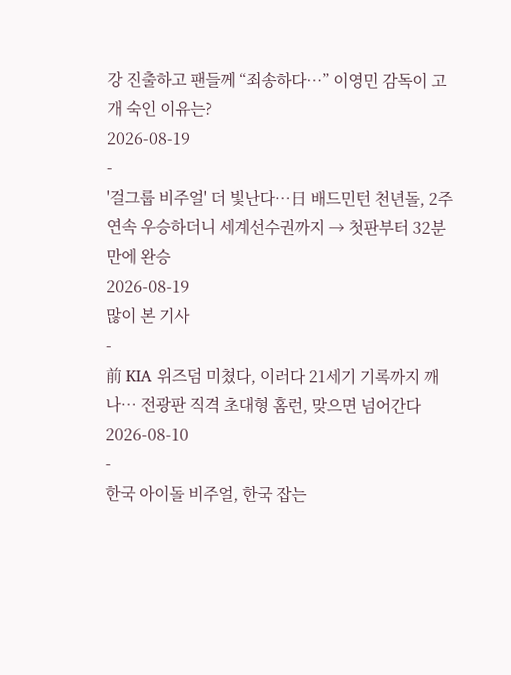강 진출하고 팬들께 “죄송하다…” 이영민 감독이 고개 숙인 이유는?
2026-08-19
-
'걸그룹 비주얼' 더 빛난다…日 배드민턴 천년돌, 2주 연속 우승하더니 세계선수권까지 → 첫판부터 32분 만에 완승
2026-08-19
많이 본 기사
-
前 KIA 위즈덤 미쳤다, 이러다 21세기 기록까지 깨나… 전광판 직격 초대형 홈런, 맞으면 넘어간다
2026-08-10
-
한국 아이돌 비주얼, 한국 잡는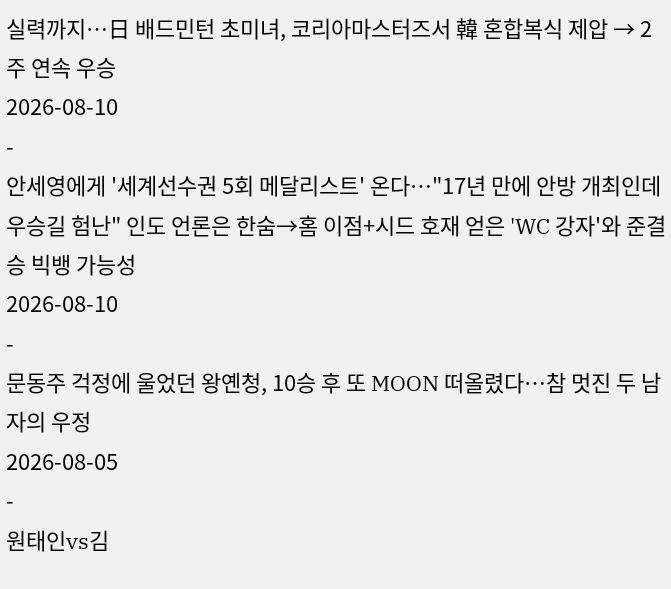실력까지…日 배드민턴 초미녀, 코리아마스터즈서 韓 혼합복식 제압 → 2주 연속 우승
2026-08-10
-
안세영에게 '세계선수권 5회 메달리스트' 온다…"17년 만에 안방 개최인데 우승길 험난" 인도 언론은 한숨→홈 이점+시드 호재 얻은 'WC 강자'와 준결승 빅뱅 가능성
2026-08-10
-
문동주 걱정에 울었던 왕옌청, 10승 후 또 MOON 떠올렸다…참 멋진 두 남자의 우정
2026-08-05
-
원태인vs김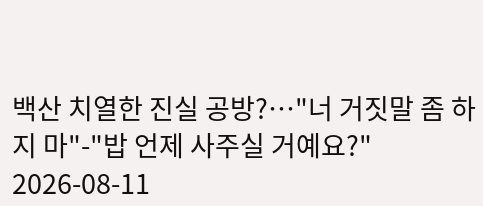백산 치열한 진실 공방?…"너 거짓말 좀 하지 마"-"밥 언제 사주실 거예요?"
2026-08-11